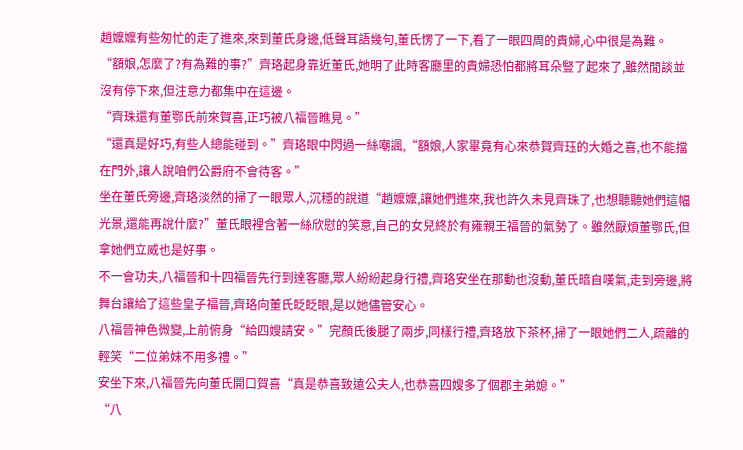趙嬤嬤有些匆忙的走了進來,來到董氏身邊,低聲耳語幾句,董氏愣了一下,看了一眼四周的貴婦,心中很是為難。
“額娘,怎麼了?有為難的事?”齊珞起身靠近董氏,她明了此時客廳里的貴婦恐怕都將耳朵豎了起來了,雖然閒談並沒有停下來,但注意力都集中在這邊。
“齊珠還有董鄂氏前來賀喜,正巧被八福晉瞧見。”
“還真是好巧,有些人總能碰到。”齊珞眼中閃過一絲嘲諷,“額娘,人家畢竟有心來恭賀齊珏的大婚之喜,也不能擋在門外,讓人說咱們公爵府不會待客。”
坐在董氏旁邊,齊珞淡然的掃了一眼眾人,沉穩的說道“趙嬤嬤,讓她們進來,我也許久未見齊珠了,也想聽聽她們這幅光景,還能再說什麼?”董氏眼裡含著一絲欣慰的笑意,自己的女兒終於有雍親王福晉的氣勢了。雖然厭煩董鄂氏,但拿她們立威也是好事。
不一會功夫,八福晉和十四福晉先行到達客廳,眾人紛紛起身行禮,齊珞安坐在那動也沒動,董氏暗自嘆氣,走到旁邊,將舞台讓給了這些皇子福晉,齊珞向董氏眨眨眼,是以她儘管安心。
八福晉神色微變,上前俯身“給四嫂請安。”完顏氏後腿了兩步,同樣行禮,齊珞放下茶杯,掃了一眼她們二人,疏離的輕笑“二位弟妹不用多禮。”
安坐下來,八福晉先向董氏開口賀喜“真是恭喜致遠公夫人,也恭喜四嫂多了個郡主弟媳。”
“八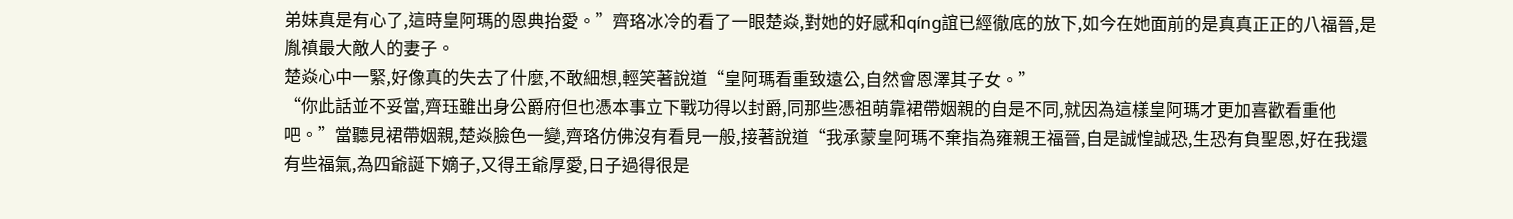弟妹真是有心了,這時皇阿瑪的恩典抬愛。”齊珞冰冷的看了一眼楚焱,對她的好感和qíng誼已經徹底的放下,如今在她面前的是真真正正的八福晉,是胤禛最大敵人的妻子。
楚焱心中一緊,好像真的失去了什麼,不敢細想,輕笑著說道“皇阿瑪看重致遠公,自然會恩澤其子女。”
“你此話並不妥當,齊珏雖出身公爵府但也憑本事立下戰功得以封爵,同那些憑祖萌靠裙帶姻親的自是不同,就因為這樣皇阿瑪才更加喜歡看重他吧。”當聽見裙帶姻親,楚焱臉色一變,齊珞仿佛沒有看見一般,接著說道“我承蒙皇阿瑪不棄指為雍親王福晉,自是誠惶誠恐,生恐有負聖恩,好在我還有些福氣,為四爺誕下嫡子,又得王爺厚愛,日子過得很是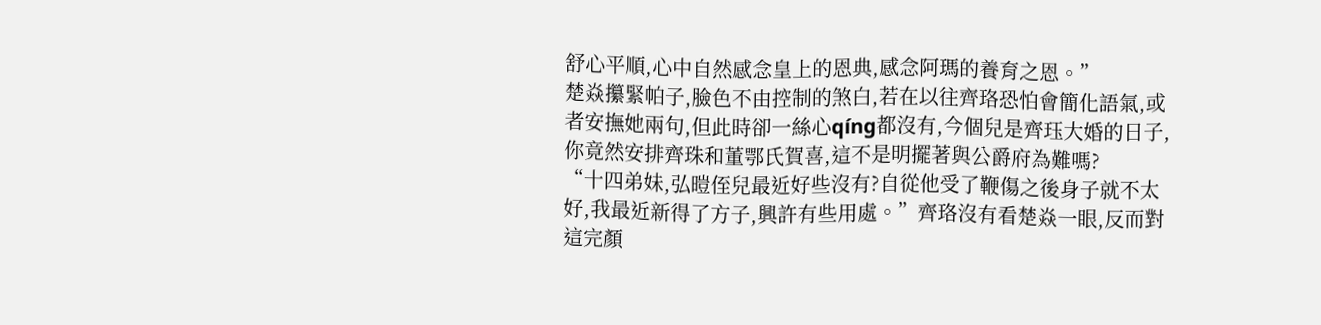舒心平順,心中自然感念皇上的恩典,感念阿瑪的養育之恩。”
楚焱攥緊帕子,臉色不由控制的煞白,若在以往齊珞恐怕會簡化語氣,或者安撫她兩句,但此時卻一絲心qíng都沒有,今個兒是齊珏大婚的日子,你竟然安排齊珠和董鄂氏賀喜,這不是明擺著與公爵府為難嗎?
“十四弟妹,弘暟侄兒最近好些沒有?自從他受了鞭傷之後身子就不太好,我最近新得了方子,興許有些用處。”齊珞沒有看楚焱一眼,反而對這完顏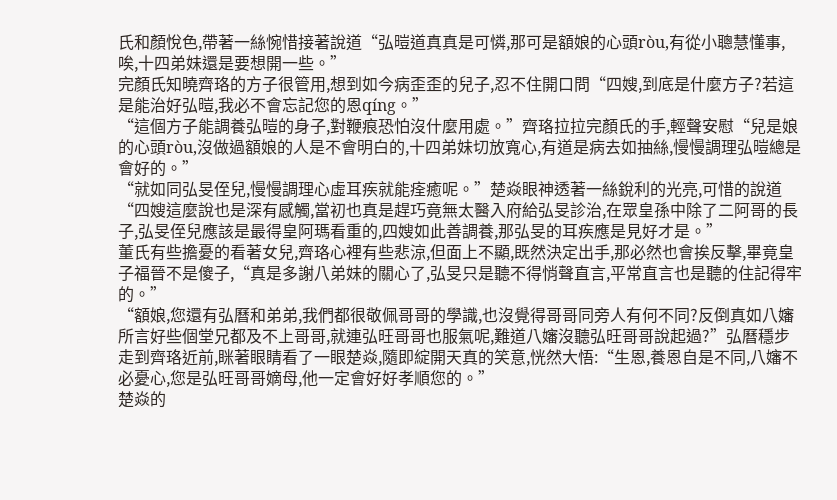氏和顏悅色,帶著一絲惋惜接著說道“弘暟道真真是可憐,那可是額娘的心頭ròu,有從小聰慧懂事,唉,十四弟妹還是要想開一些。”
完顏氏知曉齊珞的方子很管用,想到如今病歪歪的兒子,忍不住開口問“四嫂,到底是什麼方子?若這是能治好弘暟,我必不會忘記您的恩qíng。”
“這個方子能調養弘暟的身子,對鞭痕恐怕沒什麼用處。”齊珞拉拉完顏氏的手,輕聲安慰“兒是娘的心頭ròu,沒做過額娘的人是不會明白的,十四弟妹切放寬心,有道是病去如抽絲,慢慢調理弘暟總是會好的。”
“就如同弘旻侄兒,慢慢調理心虛耳疾就能痊癒呢。”楚焱眼神透著一絲銳利的光亮,可惜的說道“四嫂這麼說也是深有感觸,當初也真是趕巧竟無太醫入府給弘旻診治,在眾皇孫中除了二阿哥的長子,弘旻侄兒應該是最得皇阿瑪看重的,四嫂如此善調養,那弘旻的耳疾應是見好才是。”
董氏有些擔憂的看著女兒,齊珞心裡有些悲涼,但面上不顯,既然決定出手,那必然也會挨反擊,畢竟皇子福晉不是傻子,“真是多謝八弟妹的關心了,弘旻只是聽不得悄聲直言,平常直言也是聽的住記得牢的。”
“額娘,您還有弘曆和弟弟,我們都很敬佩哥哥的學識,也沒覺得哥哥同旁人有何不同?反倒真如八嬸所言好些個堂兄都及不上哥哥,就連弘旺哥哥也服氣呢,難道八嬸沒聽弘旺哥哥說起過?”弘曆穩步走到齊珞近前,眯著眼睛看了一眼楚焱,隨即綻開天真的笑意,恍然大悟:“生恩,養恩自是不同,八嬸不必憂心,您是弘旺哥哥嫡母,他一定會好好孝順您的。”
楚焱的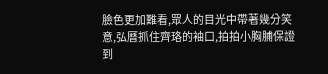臉色更加難看,眾人的目光中帶著幾分笑意,弘曆抓住齊珞的袖口,拍拍小胸脯保證到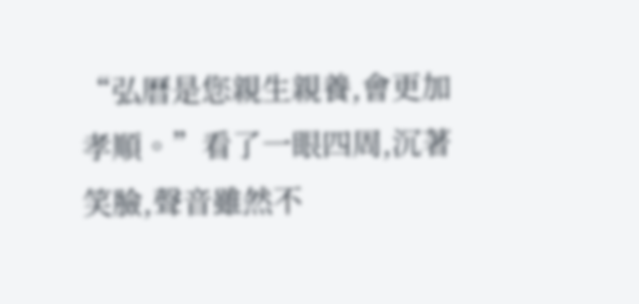“弘曆是您親生親養,會更加孝順。”看了一眼四周,沉著笑臉,聲音雖然不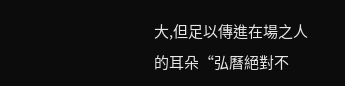大,但足以傳進在場之人的耳朵“弘曆絕對不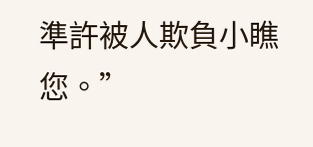準許被人欺負小瞧您。”